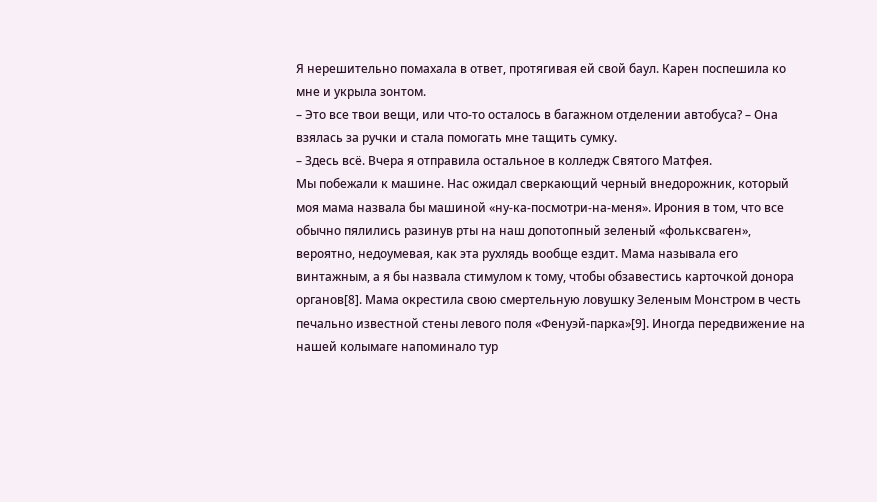Я нерешительно помахала в ответ, протягивая ей свой баул. Карен поспешила ко мне и укрыла зонтом.
– Это все твои вещи, или что-то осталось в багажном отделении автобуса? – Она взялась за ручки и стала помогать мне тащить сумку.
– Здесь всё. Вчера я отправила остальное в колледж Святого Матфея.
Мы побежали к машине. Нас ожидал сверкающий черный внедорожник, который моя мама назвала бы машиной «ну-ка-посмотри-на-меня». Ирония в том, что все обычно пялились разинув рты на наш допотопный зеленый «фольксваген», вероятно, недоумевая, как эта рухлядь вообще ездит. Мама называла его винтажным, а я бы назвала стимулом к тому, чтобы обзавестись карточкой донора органов[8]. Мама окрестила свою смертельную ловушку Зеленым Монстром в честь печально известной стены левого поля «Фенуэй-парка»[9]. Иногда передвижение на нашей колымаге напоминало тур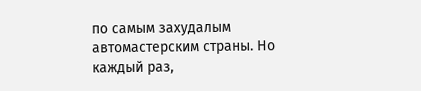по самым захудалым автомастерским страны. Но каждый раз,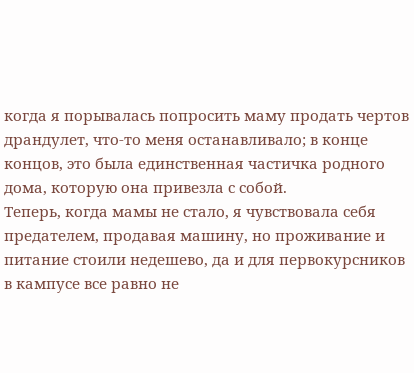когда я порывалась попросить маму продать чертов драндулет, что-то меня останавливало; в конце концов, это была единственная частичка родного дома, которую она привезла с собой.
Теперь, когда мамы не стало, я чувствовала себя предателем, продавая машину, но проживание и питание стоили недешево, да и для первокурсников в кампусе все равно не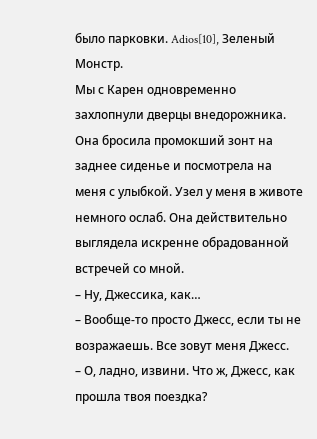было парковки. Adios[10], Зеленый Монстр.
Мы с Карен одновременно захлопнули дверцы внедорожника. Она бросила промокший зонт на заднее сиденье и посмотрела на меня с улыбкой. Узел у меня в животе немного ослаб. Она действительно выглядела искренне обрадованной встречей со мной.
– Ну, Джессика, как…
– Вообще-то просто Джесс, если ты не возражаешь. Все зовут меня Джесс.
– О, ладно, извини. Что ж, Джесс, как прошла твоя поездка?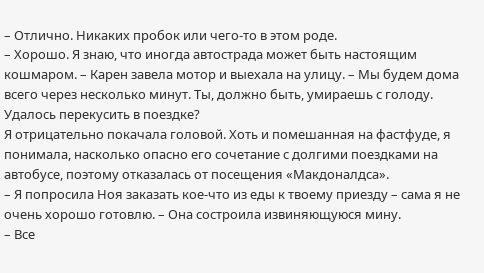– Отлично. Никаких пробок или чего-то в этом роде.
– Хорошо. Я знаю, что иногда автострада может быть настоящим кошмаром. – Карен завела мотор и выехала на улицу. – Мы будем дома всего через несколько минут. Ты, должно быть, умираешь с голоду. Удалось перекусить в поездке?
Я отрицательно покачала головой. Хоть и помешанная на фастфуде, я понимала, насколько опасно его сочетание с долгими поездками на автобусе, поэтому отказалась от посещения «Макдоналдса».
– Я попросила Ноя заказать кое-что из еды к твоему приезду – сама я не очень хорошо готовлю. – Она состроила извиняющуюся мину.
– Все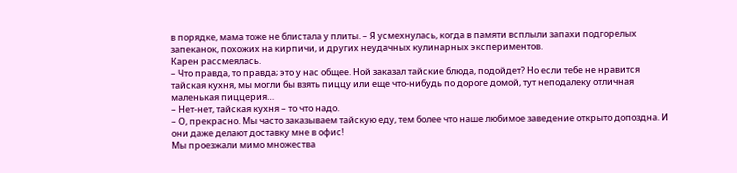в порядке, мама тоже не блистала у плиты. – Я усмехнулась, когда в памяти всплыли запахи подгорелых запеканок, похожих на кирпичи, и других неудачных кулинарных экспериментов.
Карен рассмеялась.
– Что правда, то правда; это у нас общее. Ной заказал тайские блюда, подойдет? Но если тебе не нравится тайская кухня, мы могли бы взять пиццу или еще что-нибудь по дороге домой, тут неподалеку отличная маленькая пиццерия…
– Нет-нет, тайская кухня – то что надо.
– О, прекрасно. Мы часто заказываем тайскую еду, тем более что наше любимое заведение открыто допоздна. И они даже делают доставку мне в офис!
Мы проезжали мимо множества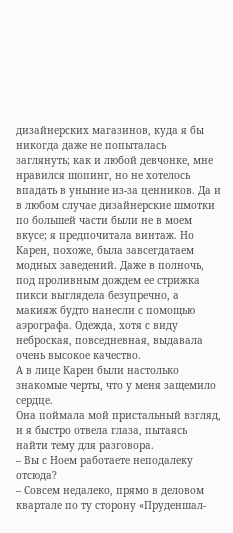дизайнерских магазинов, куда я бы никогда даже не попыталась заглянуть; как и любой девчонке, мне нравился шопинг, но не хотелось впадать в уныние из-за ценников. Да и в любом случае дизайнерские шмотки по большей части были не в моем вкусе; я предпочитала винтаж. Но Карен, похоже, была завсегдатаем модных заведений. Даже в полночь, под проливным дождем ее стрижка пикси выглядела безупречно, а макияж будто нанесли с помощью аэрографа. Одежда, хотя с виду неброская, повседневная, выдавала очень высокое качество.
А в лице Карен были настолько знакомые черты, что у меня защемило сердце.
Она поймала мой пристальный взгляд, и я быстро отвела глаза, пытаясь найти тему для разговора.
– Вы с Ноем работаете неподалеку отсюда?
– Совсем недалеко, прямо в деловом квартале по ту сторону «Пруденшал-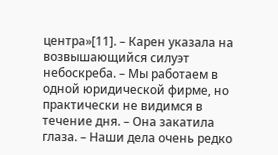центра»[11]. – Карен указала на возвышающийся силуэт небоскреба. – Мы работаем в одной юридической фирме, но практически не видимся в течение дня. – Она закатила глаза. – Наши дела очень редко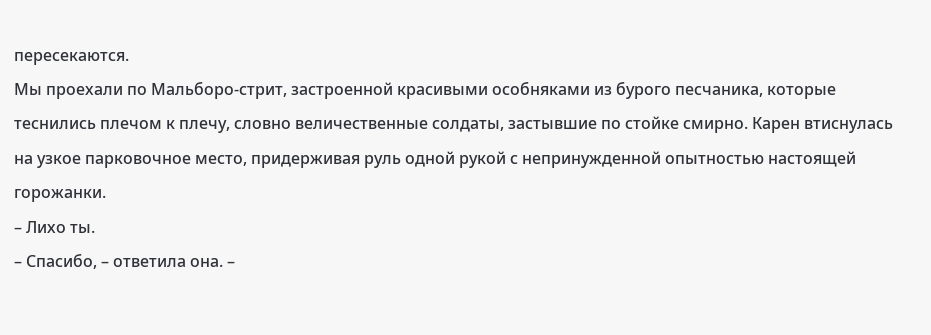пересекаются.
Мы проехали по Мальборо-стрит, застроенной красивыми особняками из бурого песчаника, которые теснились плечом к плечу, словно величественные солдаты, застывшие по стойке смирно. Карен втиснулась на узкое парковочное место, придерживая руль одной рукой с непринужденной опытностью настоящей горожанки.
– Лихо ты.
– Спасибо, – ответила она. –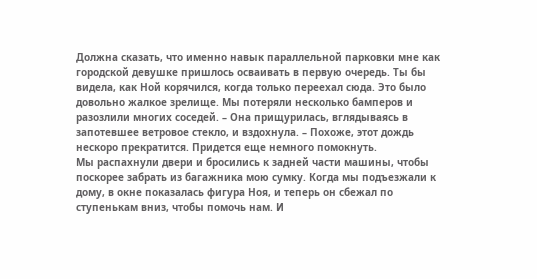Должна сказать, что именно навык параллельной парковки мне как городской девушке пришлось осваивать в первую очередь. Ты бы видела, как Ной корячился, когда только переехал сюда. Это было довольно жалкое зрелище. Мы потеряли несколько бамперов и разозлили многих соседей. – Она прищурилась, вглядываясь в запотевшее ветровое стекло, и вздохнула. – Похоже, этот дождь нескоро прекратится. Придется еще немного помокнуть.
Мы распахнули двери и бросились к задней части машины, чтобы поскорее забрать из багажника мою сумку. Когда мы подъезжали к дому, в окне показалась фигура Ноя, и теперь он сбежал по ступенькам вниз, чтобы помочь нам. И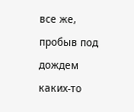все же, пробыв под дождем каких-то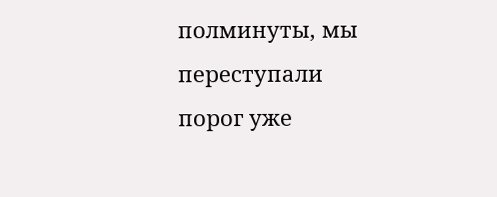полминуты, мы переступали порог уже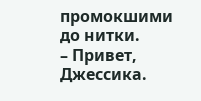промокшими до нитки.
– Привет, Джессика.